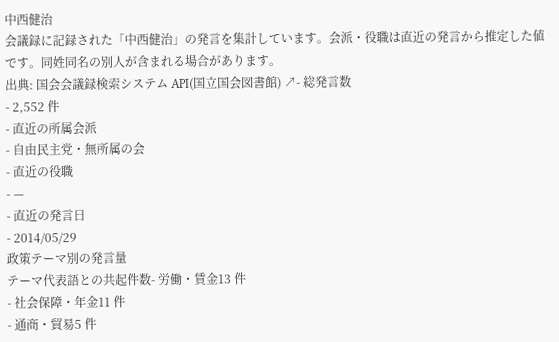中西健治
会議録に記録された「中西健治」の発言を集計しています。会派・役職は直近の発言から推定した値です。同姓同名の別人が含まれる場合があります。
出典: 国会会議録検索システム API(国立国会図書館) ↗- 総発言数
- 2,552 件
- 直近の所属会派
- 自由民主党・無所属の会
- 直近の役職
- —
- 直近の発言日
- 2014/05/29
政策テーマ別の発言量
テーマ代表語との共起件数- 労働・賃金13 件
- 社会保障・年金11 件
- 通商・貿易5 件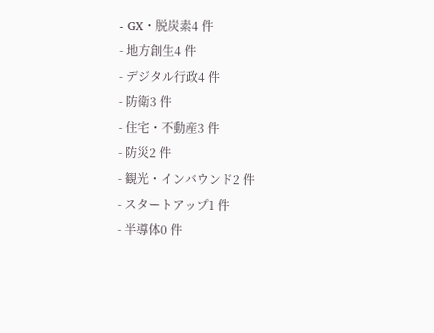- GX・脱炭素4 件
- 地方創生4 件
- デジタル行政4 件
- 防衛3 件
- 住宅・不動産3 件
- 防災2 件
- 観光・インバウンド2 件
- スタートアップ1 件
- 半導体0 件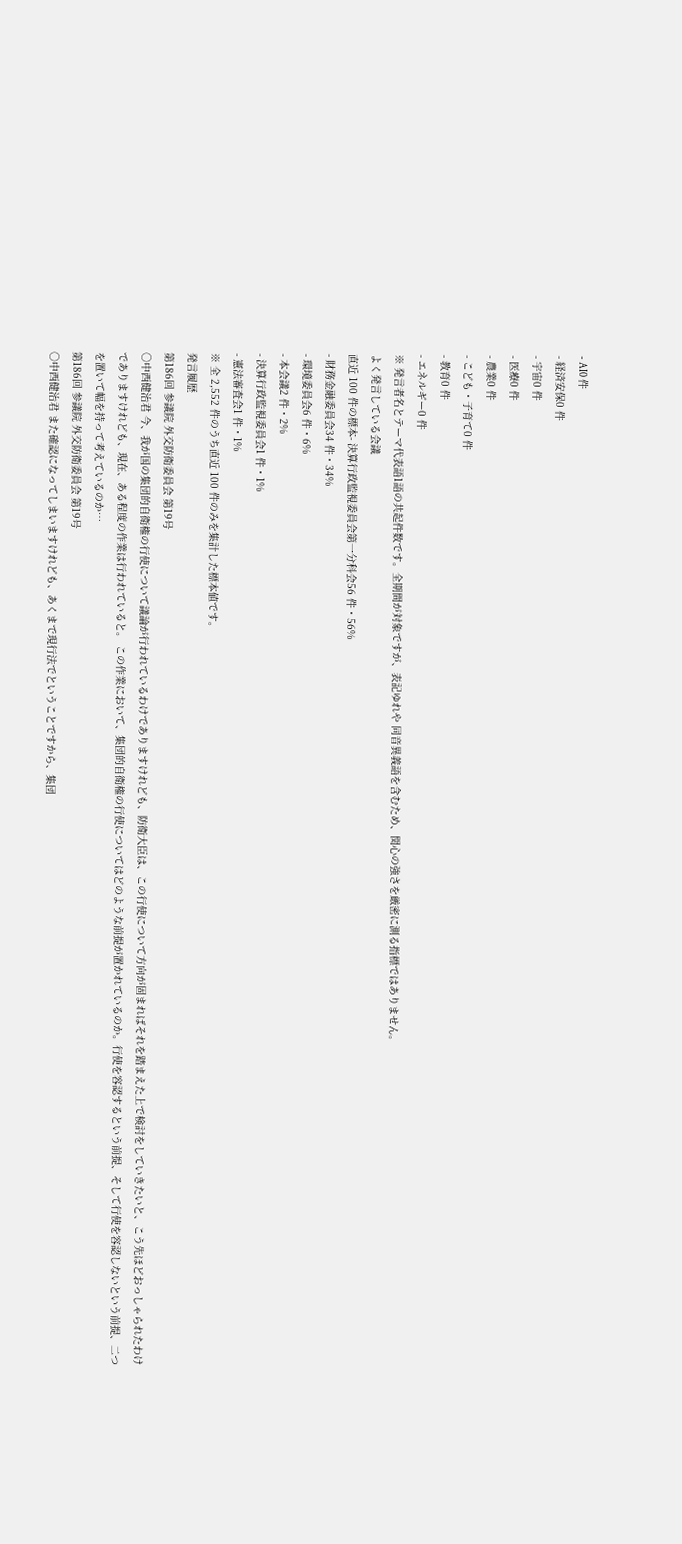- AI0 件
- 経済安保0 件
- 宇宙0 件
- 医療0 件
- 農業0 件
- こども・子育て0 件
- 教育0 件
- エネルギー0 件
※ 発言者名とテーマ代表語1語の共起件数です。全期間が対象ですが、表記ゆれや 同音異義語を含むため、関心の強さを厳密に測る指標ではありません。
よく発言している会議
直近 100 件の標本- 決算行政監視委員会第一分科会56 件・56%
- 財務金融委員会34 件・34%
- 環境委員会6 件・6%
- 本会議2 件・2%
- 決算行政監視委員会1 件・1%
- 憲法審査会1 件・1%
※ 全 2,552 件のうち直近 100 件のみを集計した標本値です。
発言履歴
第186回 参議院 外交防衛委員会 第19号
○中西健治君 今、我が国の集団的自衛権の行使について議論が行われているわけでありますけれども、防衛大臣は、この行使について方向が固まればそれを踏まえた上で検討をしていきたいと、こう先ほどおっしゃられたわけでありますけれども、現在、ある程度の作業は行われていると。 この作業において、集団的自衛権の行使についてはどのような前提が置かれているのか。行使を容認するという前提、そして行使を容認しないという前提、二つを置いて幅を持って考えているのか…
第186回 参議院 外交防衛委員会 第19号
○中西健治君 また確認になってしまいますけれども、あくまで現行法でということですから、集団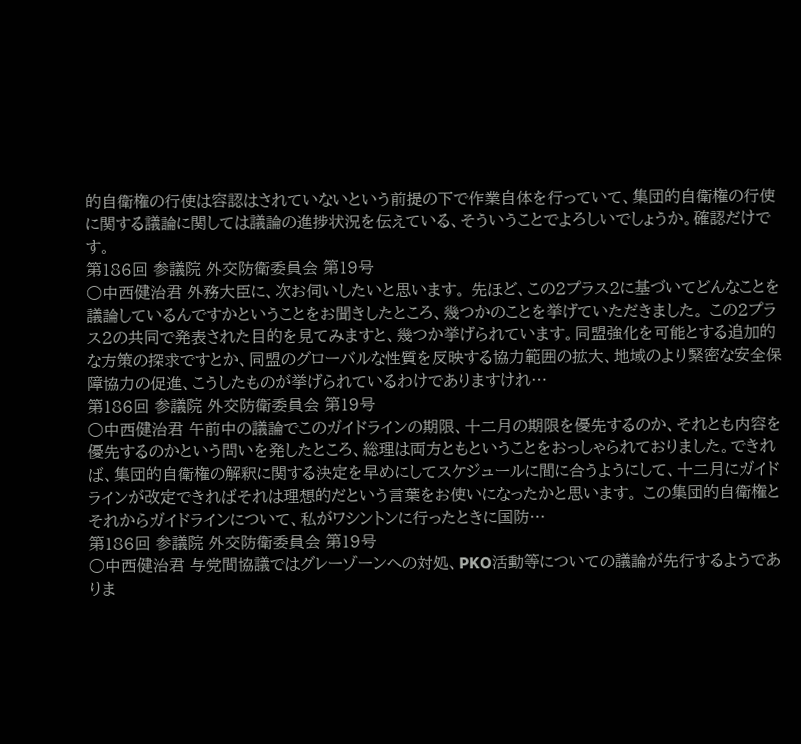的自衛権の行使は容認はされていないという前提の下で作業自体を行っていて、集団的自衛権の行使に関する議論に関しては議論の進捗状況を伝えている、そういうことでよろしいでしょうか。確認だけです。
第186回 参議院 外交防衛委員会 第19号
○中西健治君 外務大臣に、次お伺いしたいと思います。 先ほど、この2プラス2に基づいてどんなことを議論しているんですかということをお聞きしたところ、幾つかのことを挙げていただきました。 この2プラス2の共同で発表された目的を見てみますと、幾つか挙げられています。同盟強化を可能とする追加的な方策の探求ですとか、同盟のグローバルな性質を反映する協力範囲の拡大、地域のより緊密な安全保障協力の促進、こうしたものが挙げられているわけでありますけれ…
第186回 参議院 外交防衛委員会 第19号
○中西健治君 午前中の議論でこのガイドラインの期限、十二月の期限を優先するのか、それとも内容を優先するのかという問いを発したところ、総理は両方ともということをおっしゃられておりました。できれば、集団的自衛権の解釈に関する決定を早めにしてスケジュールに間に合うようにして、十二月にガイドラインが改定できればそれは理想的だという言葉をお使いになったかと思います。 この集団的自衛権とそれからガイドラインについて、私がワシントンに行ったときに国防…
第186回 参議院 外交防衛委員会 第19号
○中西健治君 与党間協議ではグレーゾーンへの対処、PKO活動等についての議論が先行するようでありま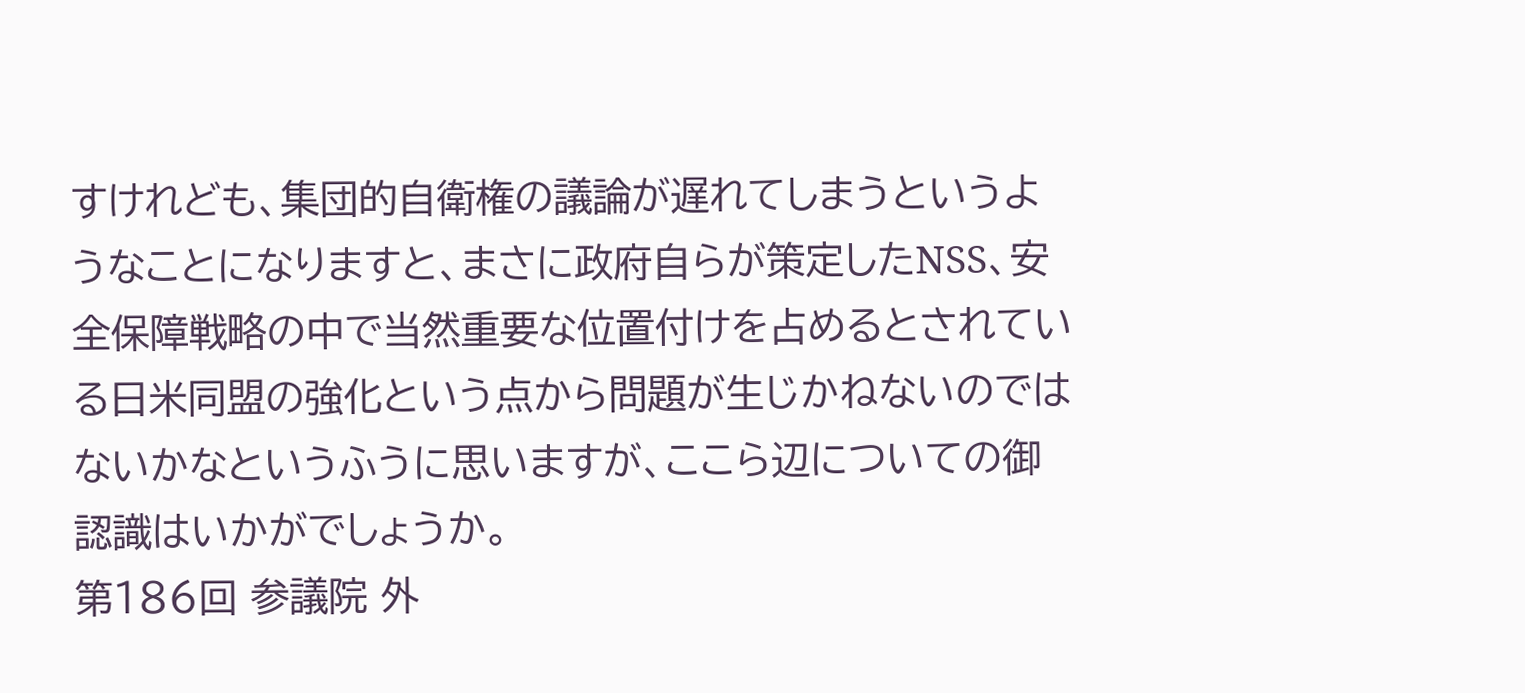すけれども、集団的自衛権の議論が遅れてしまうというようなことになりますと、まさに政府自らが策定したNSS、安全保障戦略の中で当然重要な位置付けを占めるとされている日米同盟の強化という点から問題が生じかねないのではないかなというふうに思いますが、ここら辺についての御認識はいかがでしょうか。
第186回 参議院 外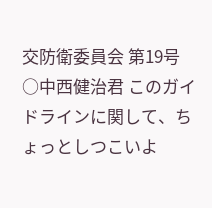交防衛委員会 第19号
○中西健治君 このガイドラインに関して、ちょっとしつこいよ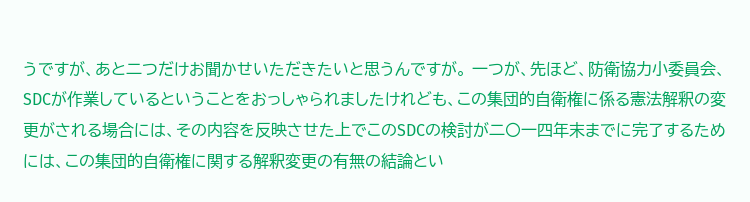うですが、あと二つだけお聞かせいただきたいと思うんですが。 一つが、先ほど、防衛協力小委員会、SDCが作業しているということをおっしゃられましたけれども、この集団的自衛権に係る憲法解釈の変更がされる場合には、その内容を反映させた上でこのSDCの検討が二〇一四年末までに完了するためには、この集団的自衛権に関する解釈変更の有無の結論とい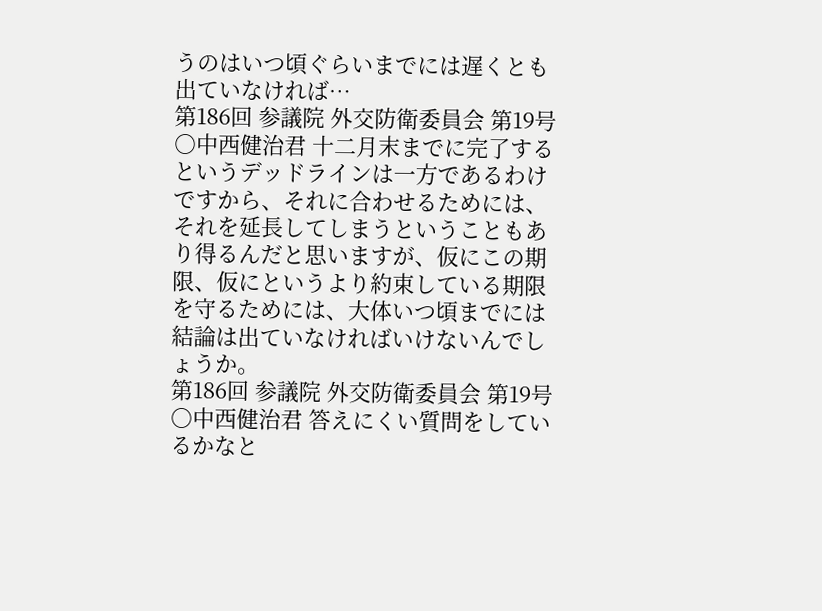うのはいつ頃ぐらいまでには遅くとも出ていなければ…
第186回 参議院 外交防衛委員会 第19号
○中西健治君 十二月末までに完了するというデッドラインは一方であるわけですから、それに合わせるためには、それを延長してしまうということもあり得るんだと思いますが、仮にこの期限、仮にというより約束している期限を守るためには、大体いつ頃までには結論は出ていなければいけないんでしょうか。
第186回 参議院 外交防衛委員会 第19号
○中西健治君 答えにくい質問をしているかなと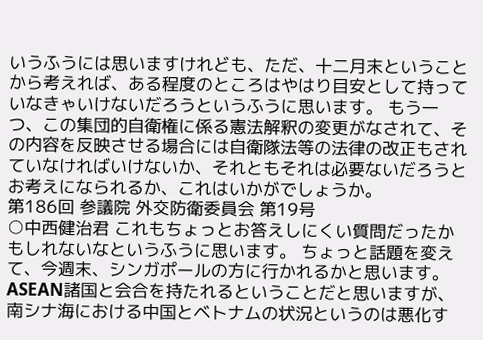いうふうには思いますけれども、ただ、十二月末ということから考えれば、ある程度のところはやはり目安として持っていなきゃいけないだろうというふうに思います。 もう一つ、この集団的自衛権に係る憲法解釈の変更がなされて、その内容を反映させる場合には自衛隊法等の法律の改正もされていなければいけないか、それともそれは必要ないだろうとお考えになられるか、これはいかがでしょうか。
第186回 参議院 外交防衛委員会 第19号
○中西健治君 これもちょっとお答えしにくい質問だったかもしれないなというふうに思います。 ちょっと話題を変えて、今週末、シンガポールの方に行かれるかと思います。ASEAN諸国と会合を持たれるということだと思いますが、南シナ海における中国とベトナムの状況というのは悪化す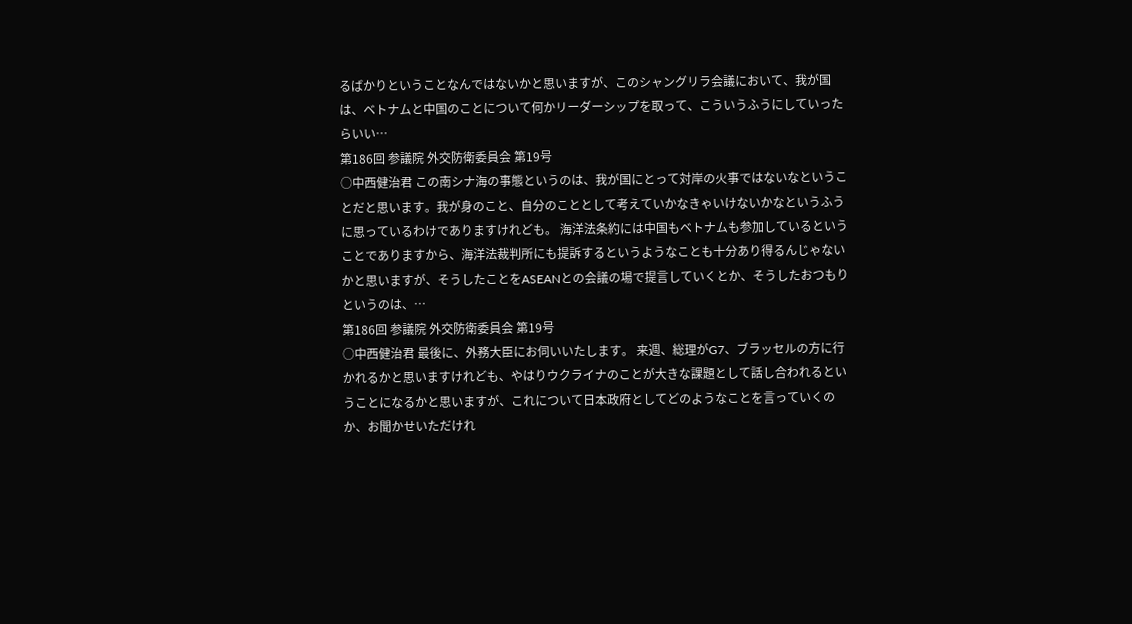るばかりということなんではないかと思いますが、このシャングリラ会議において、我が国は、ベトナムと中国のことについて何かリーダーシップを取って、こういうふうにしていったらいい…
第186回 参議院 外交防衛委員会 第19号
○中西健治君 この南シナ海の事態というのは、我が国にとって対岸の火事ではないなということだと思います。我が身のこと、自分のこととして考えていかなきゃいけないかなというふうに思っているわけでありますけれども。 海洋法条約には中国もベトナムも参加しているということでありますから、海洋法裁判所にも提訴するというようなことも十分あり得るんじゃないかと思いますが、そうしたことをASEANとの会議の場で提言していくとか、そうしたおつもりというのは、…
第186回 参議院 外交防衛委員会 第19号
○中西健治君 最後に、外務大臣にお伺いいたします。 来週、総理がG7、ブラッセルの方に行かれるかと思いますけれども、やはりウクライナのことが大きな課題として話し合われるということになるかと思いますが、これについて日本政府としてどのようなことを言っていくのか、お聞かせいただけれ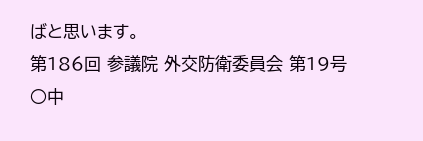ばと思います。
第186回 参議院 外交防衛委員会 第19号
○中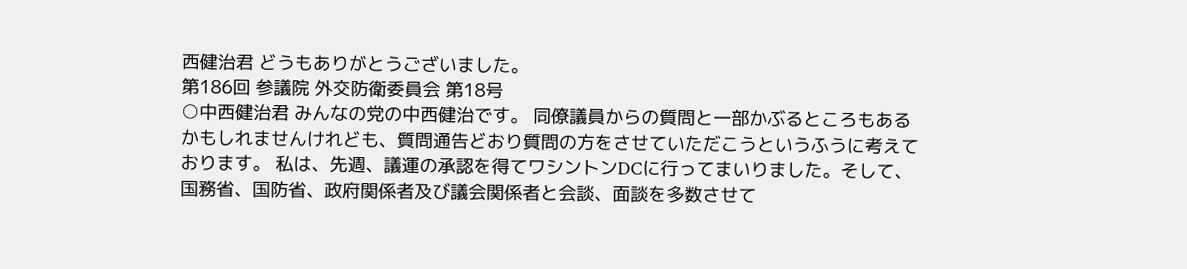西健治君 どうもありがとうございました。
第186回 参議院 外交防衛委員会 第18号
○中西健治君 みんなの党の中西健治です。 同僚議員からの質問と一部かぶるところもあるかもしれませんけれども、質問通告どおり質問の方をさせていただこうというふうに考えております。 私は、先週、議運の承認を得てワシントンDCに行ってまいりました。そして、国務省、国防省、政府関係者及び議会関係者と会談、面談を多数させて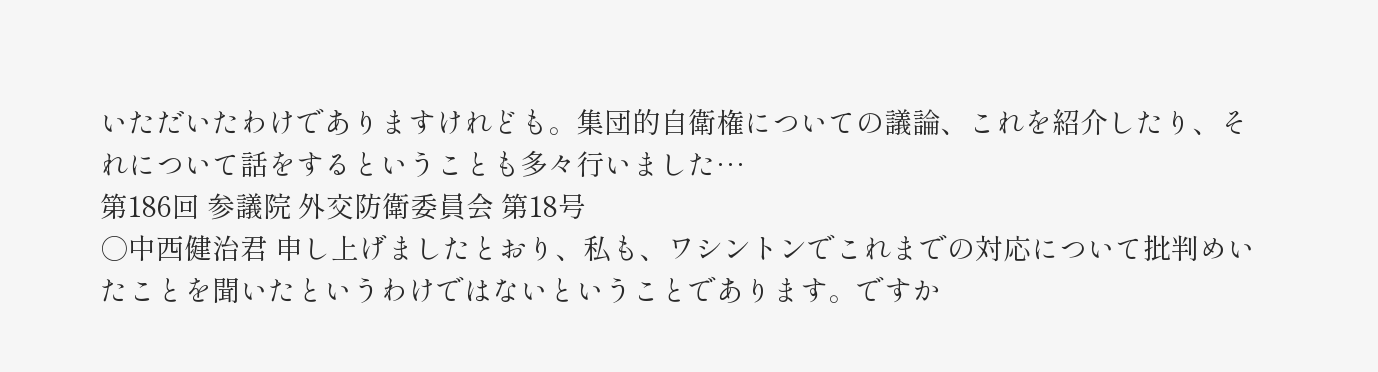いただいたわけでありますけれども。集団的自衛権についての議論、これを紹介したり、それについて話をするということも多々行いました…
第186回 参議院 外交防衛委員会 第18号
○中西健治君 申し上げましたとおり、私も、ワシントンでこれまでの対応について批判めいたことを聞いたというわけではないということであります。ですか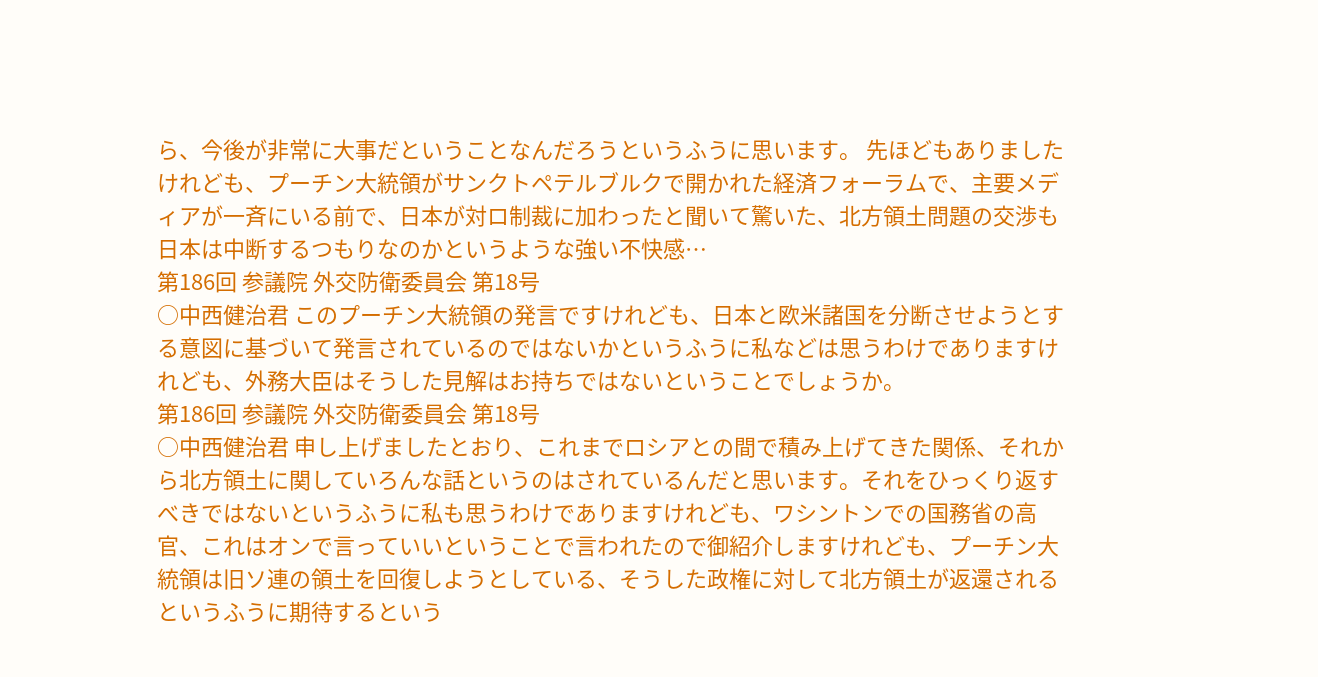ら、今後が非常に大事だということなんだろうというふうに思います。 先ほどもありましたけれども、プーチン大統領がサンクトペテルブルクで開かれた経済フォーラムで、主要メディアが一斉にいる前で、日本が対ロ制裁に加わったと聞いて驚いた、北方領土問題の交渉も日本は中断するつもりなのかというような強い不快感…
第186回 参議院 外交防衛委員会 第18号
○中西健治君 このプーチン大統領の発言ですけれども、日本と欧米諸国を分断させようとする意図に基づいて発言されているのではないかというふうに私などは思うわけでありますけれども、外務大臣はそうした見解はお持ちではないということでしょうか。
第186回 参議院 外交防衛委員会 第18号
○中西健治君 申し上げましたとおり、これまでロシアとの間で積み上げてきた関係、それから北方領土に関していろんな話というのはされているんだと思います。それをひっくり返すべきではないというふうに私も思うわけでありますけれども、ワシントンでの国務省の高官、これはオンで言っていいということで言われたので御紹介しますけれども、プーチン大統領は旧ソ連の領土を回復しようとしている、そうした政権に対して北方領土が返還されるというふうに期待するという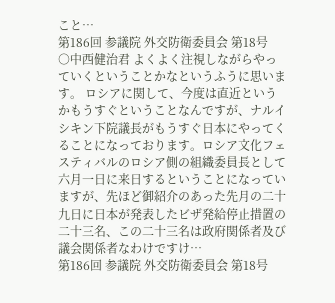こと…
第186回 参議院 外交防衛委員会 第18号
○中西健治君 よくよく注視しながらやっていくということかなというふうに思います。 ロシアに関して、今度は直近というかもうすぐということなんですが、ナルイシキン下院議長がもうすぐ日本にやってくることになっております。ロシア文化フェスティバルのロシア側の組織委員長として六月一日に来日するということになっていますが、先ほど御紹介のあった先月の二十九日に日本が発表したビザ発給停止措置の二十三名、この二十三名は政府関係者及び議会関係者なわけですけ…
第186回 参議院 外交防衛委員会 第18号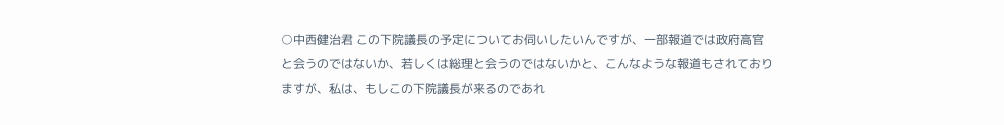○中西健治君 この下院議長の予定についてお伺いしたいんですが、一部報道では政府高官と会うのではないか、若しくは総理と会うのではないかと、こんなような報道もされておりますが、私は、もしこの下院議長が来るのであれ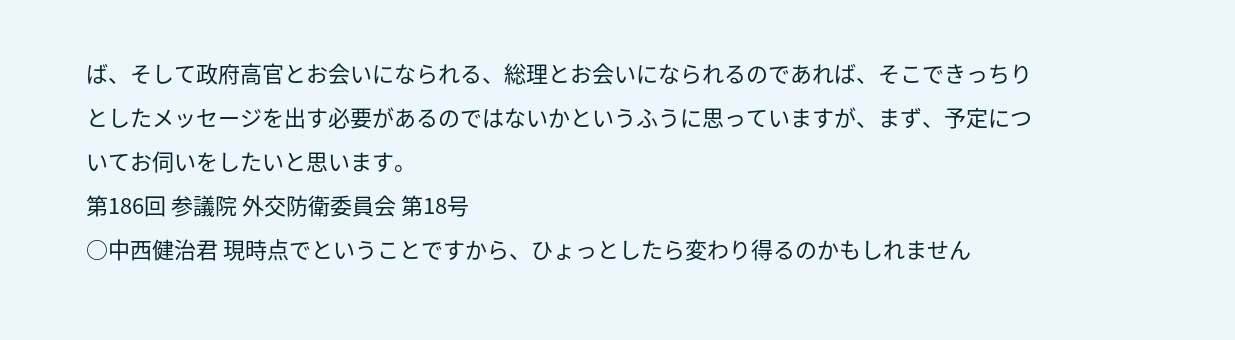ば、そして政府高官とお会いになられる、総理とお会いになられるのであれば、そこできっちりとしたメッセージを出す必要があるのではないかというふうに思っていますが、まず、予定についてお伺いをしたいと思います。
第186回 参議院 外交防衛委員会 第18号
○中西健治君 現時点でということですから、ひょっとしたら変わり得るのかもしれません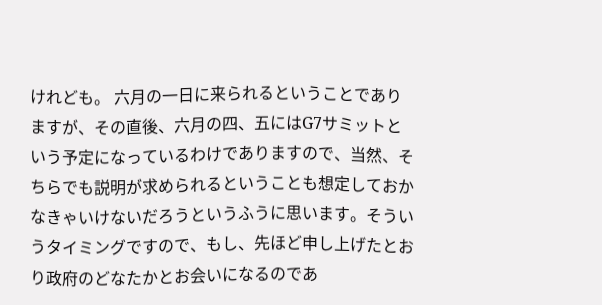けれども。 六月の一日に来られるということでありますが、その直後、六月の四、五にはG7サミットという予定になっているわけでありますので、当然、そちらでも説明が求められるということも想定しておかなきゃいけないだろうというふうに思います。そういうタイミングですので、もし、先ほど申し上げたとおり政府のどなたかとお会いになるのであ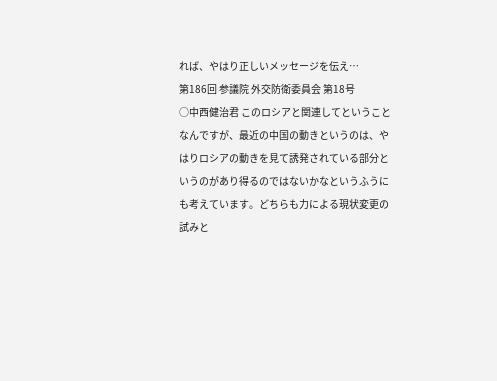れば、やはり正しいメッセージを伝え…
第186回 参議院 外交防衛委員会 第18号
○中西健治君 このロシアと関連してということなんですが、最近の中国の動きというのは、やはりロシアの動きを見て誘発されている部分というのがあり得るのではないかなというふうにも考えています。どちらも力による現状変更の試みと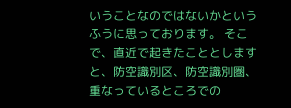いうことなのではないかというふうに思っております。 そこで、直近で起きたこととしますと、防空識別区、防空識別圏、重なっているところでの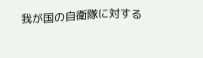我が国の自衛隊に対する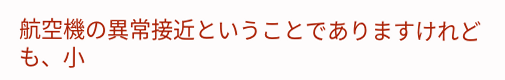航空機の異常接近ということでありますけれども、小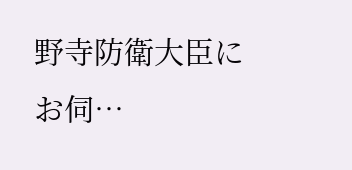野寺防衛大臣にお伺…